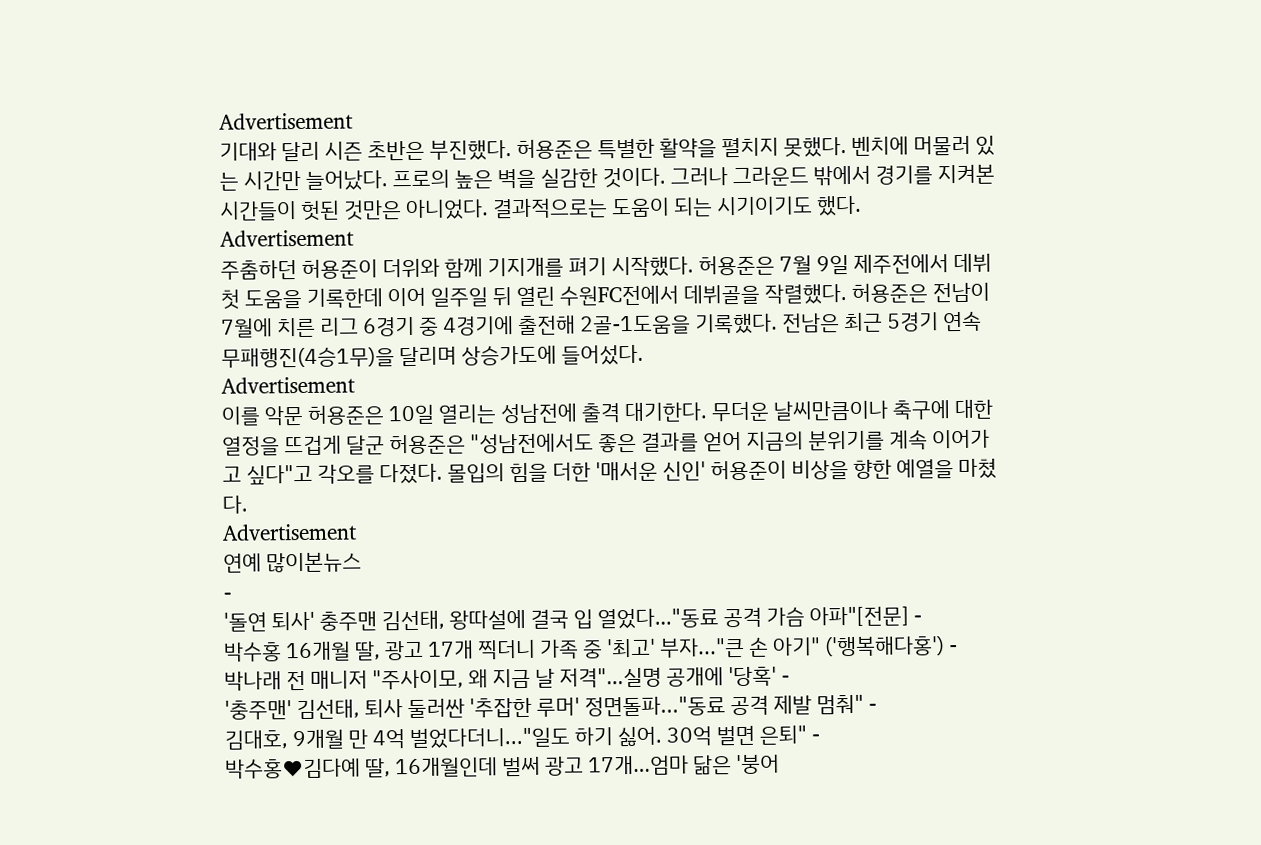Advertisement
기대와 달리 시즌 초반은 부진했다. 허용준은 특별한 활약을 펼치지 못했다. 벤치에 머물러 있는 시간만 늘어났다. 프로의 높은 벽을 실감한 것이다. 그러나 그라운드 밖에서 경기를 지켜본 시간들이 헛된 것만은 아니었다. 결과적으로는 도움이 되는 시기이기도 했다.
Advertisement
주춤하던 허용준이 더위와 함께 기지개를 펴기 시작했다. 허용준은 7월 9일 제주전에서 데뷔 첫 도움을 기록한데 이어 일주일 뒤 열린 수원FC전에서 데뷔골을 작렬했다. 허용준은 전남이 7월에 치른 리그 6경기 중 4경기에 출전해 2골-1도움을 기록했다. 전남은 최근 5경기 연속 무패행진(4승1무)을 달리며 상승가도에 들어섰다.
Advertisement
이를 악문 허용준은 10일 열리는 성남전에 출격 대기한다. 무더운 날씨만큼이나 축구에 대한 열정을 뜨겁게 달군 허용준은 "성남전에서도 좋은 결과를 얻어 지금의 분위기를 계속 이어가고 싶다"고 각오를 다졌다. 몰입의 힘을 더한 '매서운 신인' 허용준이 비상을 향한 예열을 마쳤다.
Advertisement
연예 많이본뉴스
-
'돌연 퇴사' 충주맨 김선태, 왕따설에 결국 입 열었다…"동료 공격 가슴 아파"[전문] -
박수홍 16개월 딸, 광고 17개 찍더니 가족 중 '최고' 부자..."큰 손 아기" ('행복해다홍') -
박나래 전 매니저 "주사이모, 왜 지금 날 저격"…실명 공개에 '당혹' -
'충주맨' 김선태, 퇴사 둘러싼 '추잡한 루머' 정면돌파..."동료 공격 제발 멈춰" -
김대호, 9개월 만 4억 벌었다더니..."일도 하기 싫어. 30억 벌면 은퇴" -
박수홍♥김다예 딸, 16개월인데 벌써 광고 17개…엄마 닮은 '붕어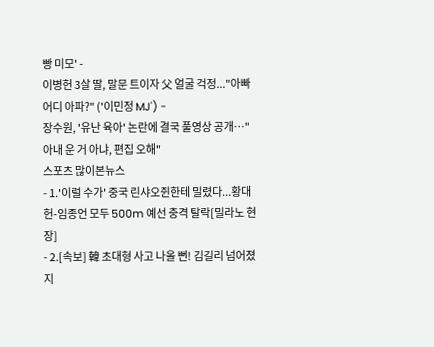빵 미모' -
이병헌 3살 딸, 말문 트이자 父 얼굴 걱정..."아빠 어디 아파?" ('이민정 MJ') -
장수원, '유난 육아' 논란에 결국 풀영상 공개…"아내 운 거 아냐, 편집 오해"
스포츠 많이본뉴스
- 1.'이럴 수가' 중국 린샤오쥔한테 밀렸다...황대헌-임종언 모두 500m 예선 충격 탈락[밀라노 현장]
- 2.[속보] 韓 초대형 사고 나올 뻔! 김길리 넘어졌지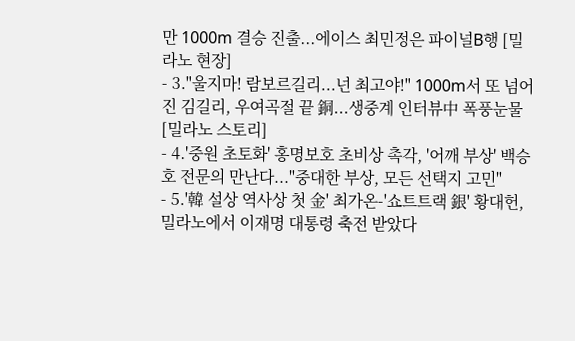만 1000m 결승 진출...에이스 최민정은 파이널B행 [밀라노 현장]
- 3."울지마! 람보르길리...넌 최고야!" 1000m서 또 넘어진 김길리, 우여곡절 끝 銅...생중계 인터뷰中 폭풍눈물[밀라노 스토리]
- 4.'중원 초토화' 홍명보호 초비상 촉각, '어깨 부상' 백승호 전문의 만난다..."중대한 부상, 모든 선택지 고민"
- 5.'韓 설상 역사상 첫 金' 최가온-'쇼트트랙 銀' 황대헌, 밀라노에서 이재명 대통령 축전 받았다